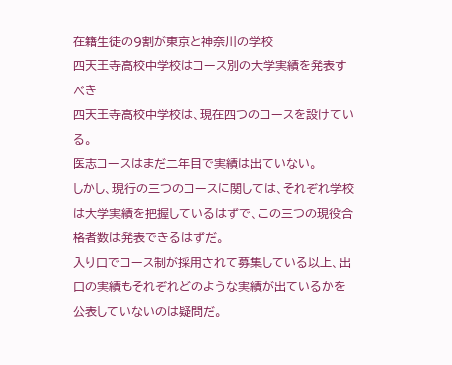在籍生徒の9割が東京と神奈川の学校
四天王寺高校中学校はコース別の大学実績を発表すべき
四天王寺高校中学校は、現在四つのコースを設けている。
医志コースはまだ二年目で実績は出ていない。
しかし、現行の三つのコースに関しては、それぞれ学校は大学実績を把握しているはずで、この三つの現役合格者数は発表できるはずだ。
入り口でコース制が採用されて募集している以上、出口の実績もそれぞれどのような実績が出ているかを公表していないのは疑問だ。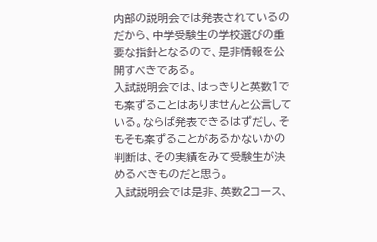内部の説明会では発表されているのだから、中学受験生の学校選びの重要な指針となるので、是非情報を公開すべきである。
入試説明会では、はっきりと英数1でも案ずることはありませんと公言している。ならば発表できるはずだし、そもそも案ずることがあるかないかの判断は、その実績をみて受験生が決めるべきものだと思う。
入試説明会では是非、英数2コース、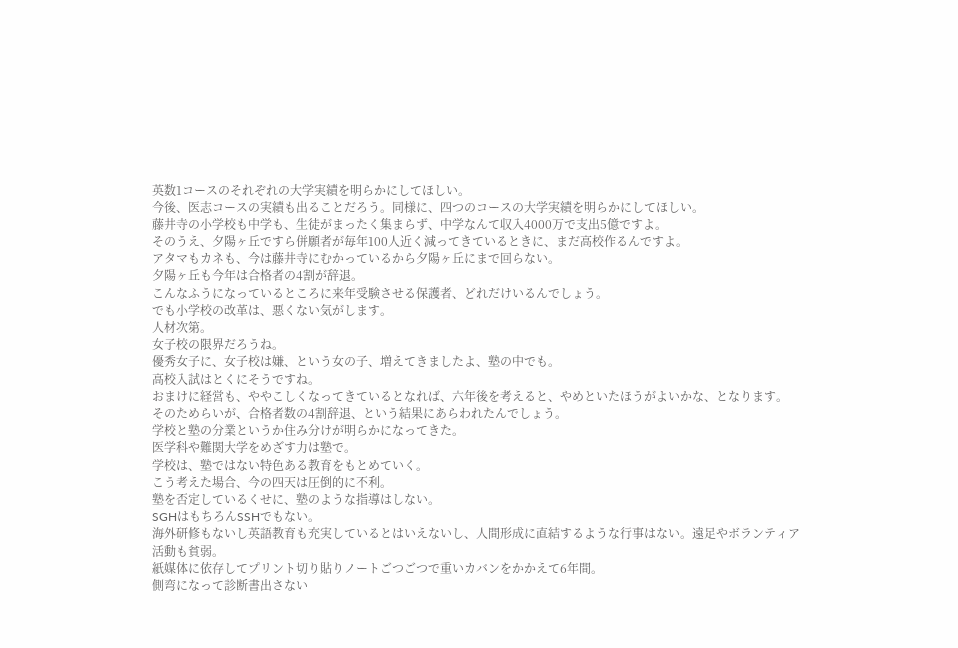英数1コースのそれぞれの大学実績を明らかにしてほしい。
今後、医志コースの実績も出ることだろう。同様に、四つのコースの大学実績を明らかにしてほしい。
藤井寺の小学校も中学も、生徒がまったく集まらず、中学なんて収入4000万で支出5億ですよ。
そのうえ、夕陽ヶ丘ですら併願者が毎年100人近く減ってきているときに、まだ高校作るんですよ。
アタマもカネも、今は藤井寺にむかっているから夕陽ヶ丘にまで回らない。
夕陽ヶ丘も今年は合格者の4割が辞退。
こんなふうになっているところに来年受験させる保護者、どれだけいるんでしょう。
でも小学校の改革は、悪くない気がします。
人材次第。
女子校の限界だろうね。
優秀女子に、女子校は嫌、という女の子、増えてきましたよ、塾の中でも。
高校入試はとくにそうですね。
おまけに経営も、ややこしくなってきているとなれば、六年後を考えると、やめといたほうがよいかな、となります。
そのためらいが、合格者数の4割辞退、という結果にあらわれたんでしょう。
学校と塾の分業というか住み分けが明らかになってきた。
医学科や難関大学をめざす力は塾で。
学校は、塾ではない特色ある教育をもとめていく。
こう考えた場合、今の四天は圧倒的に不利。
塾を否定しているくせに、塾のような指導はしない。
SGHはもちろんSSHでもない。
海外研修もないし英語教育も充実しているとはいえないし、人間形成に直結するような行事はない。遠足やボランティア活動も貧弱。
紙媒体に依存してプリント切り貼りノートごつごつで重いカバンをかかえて6年間。
側弯になって診断書出さない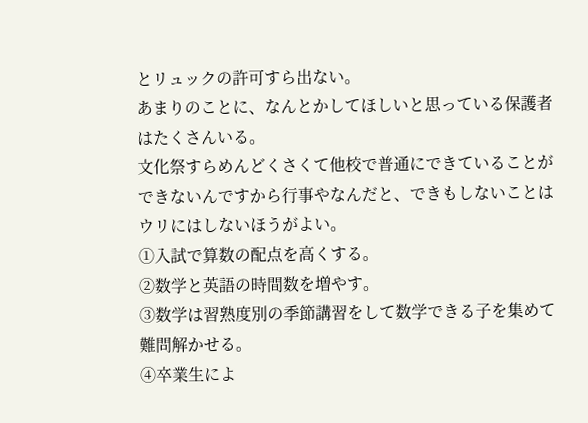とリュックの許可すら出ない。
あまりのことに、なんとかしてほしいと思っている保護者はたくさんいる。
文化祭すらめんどくさくて他校で普通にできていることができないんですから行事やなんだと、できもしないことはウリにはしないほうがよい。
①入試で算数の配点を高くする。
②数学と英語の時間数を増やす。
③数学は習熟度別の季節講習をして数学できる子を集めて難問解かせる。
④卒業生によ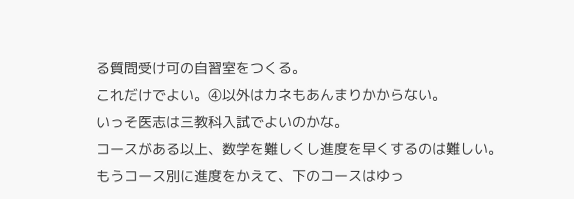る質問受け可の自習室をつくる。
これだけでよい。④以外はカネもあんまりかからない。
いっそ医志は三教科入試でよいのかな。
コースがある以上、数学を難しくし進度を早くするのは難しい。
もうコース別に進度をかえて、下のコースはゆっ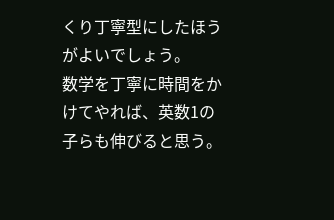くり丁寧型にしたほうがよいでしょう。
数学を丁寧に時間をかけてやれば、英数1の子らも伸びると思う。